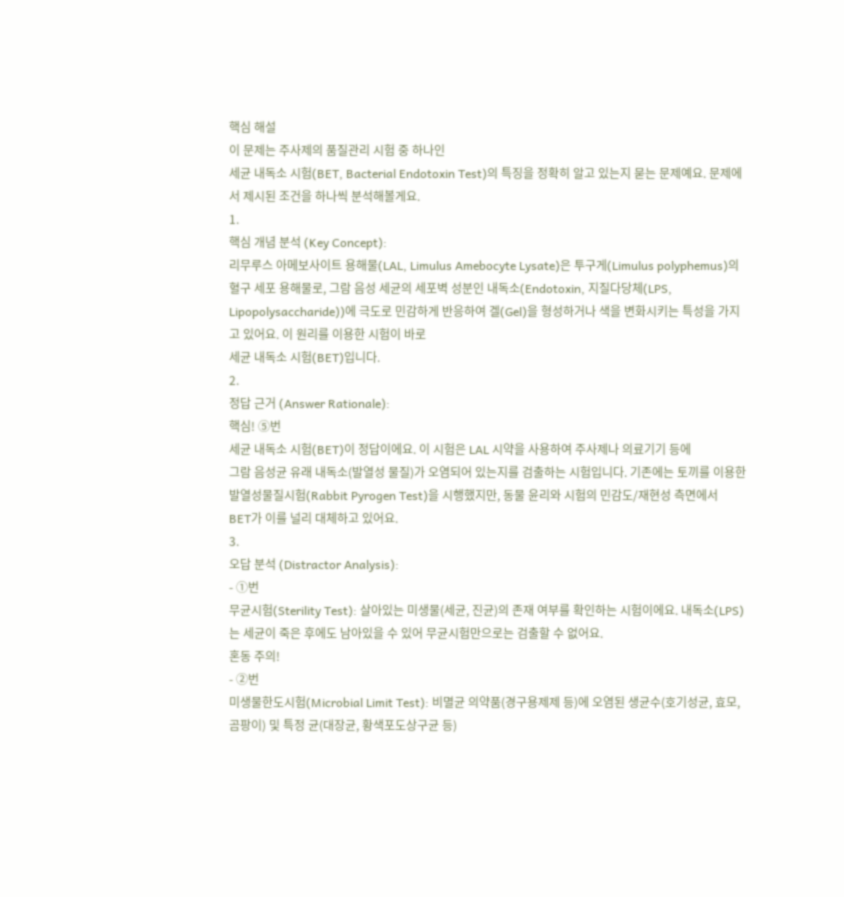핵심 해설
이 문제는 주사제의 품질관리 시험 중 하나인
세균 내독소 시험(BET, Bacterial Endotoxin Test)의 특징을 정확히 알고 있는지 묻는 문제예요. 문제에서 제시된 조건을 하나씩 분석해볼게요.
1.
핵심 개념 분석 (Key Concept):
리무루스 아메보사이트 용해물(LAL, Limulus Amebocyte Lysate)은 투구게(Limulus polyphemus)의 혈구 세포 용해물로, 그람 음성 세균의 세포벽 성분인 내독소(Endotoxin, 지질다당체(LPS, Lipopolysaccharide))에 극도로 민감하게 반응하여 겔(Gel)을 형성하거나 색을 변화시키는 특성을 가지고 있어요. 이 원리를 이용한 시험이 바로
세균 내독소 시험(BET)입니다.
2.
정답 근거 (Answer Rationale):
핵심! ⑤번
세균 내독소 시험(BET)이 정답이에요. 이 시험은 LAL 시약을 사용하여 주사제나 의료기기 등에
그람 음성균 유래 내독소(발열성 물질)가 오염되어 있는지를 검출하는 시험입니다. 기존에는 토끼를 이용한
발열성물질시험(Rabbit Pyrogen Test)을 시행했지만, 동물 윤리와 시험의 민감도/재현성 측면에서
BET가 이를 널리 대체하고 있어요.
3.
오답 분석 (Distractor Analysis):
- ①번
무균시험(Sterility Test): 살아있는 미생물(세균, 진균)의 존재 여부를 확인하는 시험이에요. 내독소(LPS)는 세균이 죽은 후에도 남아있을 수 있어 무균시험만으로는 검출할 수 없어요.
혼동 주의!
- ②번
미생물한도시험(Microbial Limit Test): 비멸균 의약품(경구용제제 등)에 오염된 생균수(호기성균, 효모, 곰팡이) 및 특정 균(대장균, 황색포도상구균 등)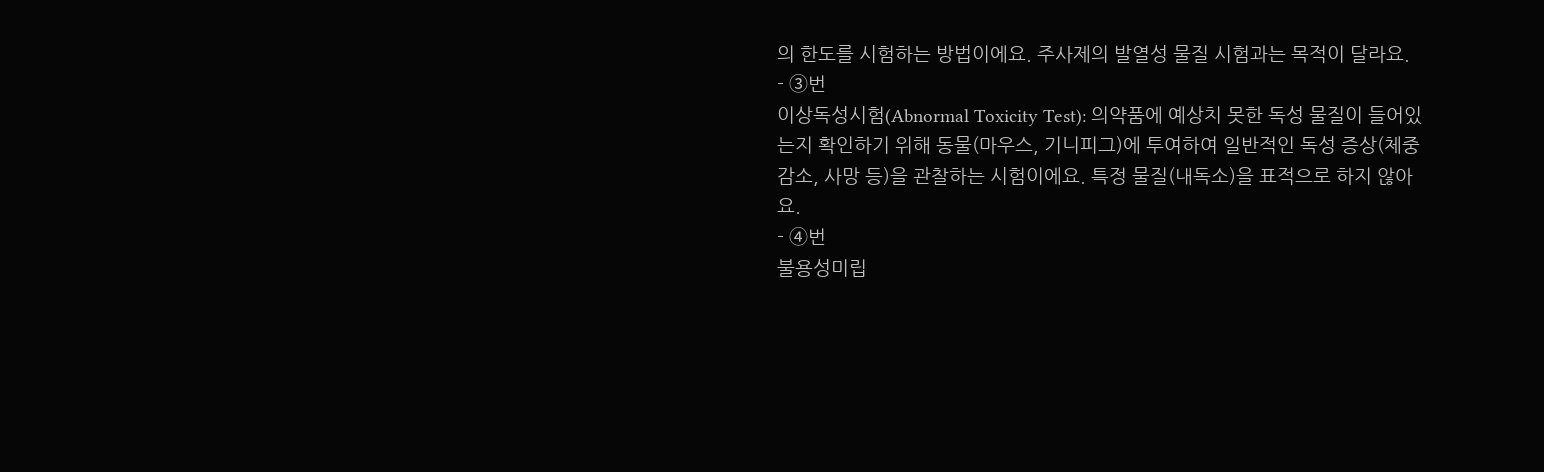의 한도를 시험하는 방법이에요. 주사제의 발열성 물질 시험과는 목적이 달라요.
- ③번
이상독성시험(Abnormal Toxicity Test): 의약품에 예상치 못한 독성 물질이 들어있는지 확인하기 위해 동물(마우스, 기니피그)에 투여하여 일반적인 독성 증상(체중 감소, 사망 등)을 관찰하는 시험이에요. 특정 물질(내독소)을 표적으로 하지 않아요.
- ④번
불용성미립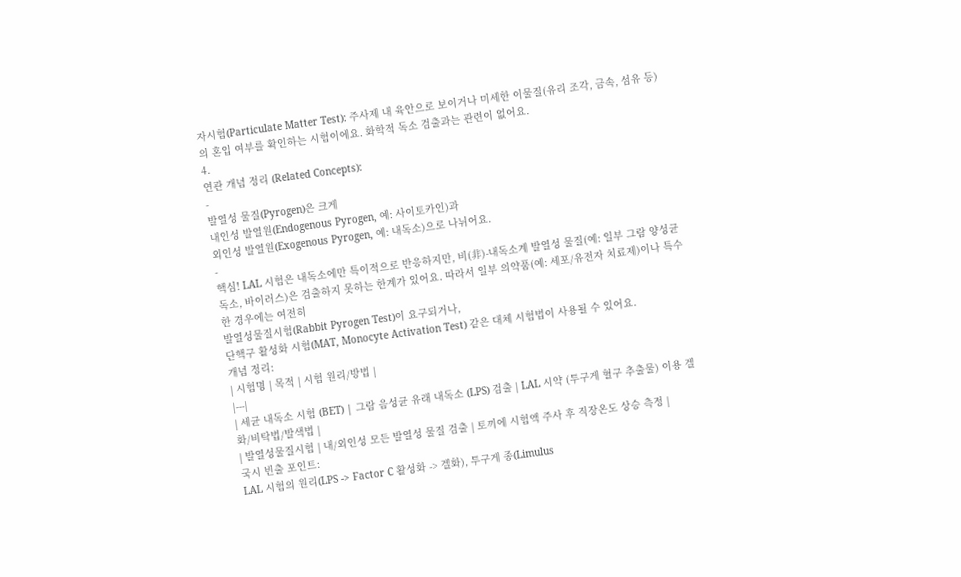자시험(Particulate Matter Test): 주사제 내 육안으로 보이거나 미세한 이물질(유리 조각, 금속, 섬유 등)의 혼입 여부를 확인하는 시험이에요. 화학적 독소 검출과는 관련이 없어요.
4.
연관 개념 정리 (Related Concepts):
-
발열성 물질(Pyrogen)은 크게
내인성 발열원(Endogenous Pyrogen, 예: 사이토카인)과
외인성 발열원(Exogenous Pyrogen, 예: 내독소)으로 나뉘어요.
-
핵심! LAL 시험은 내독소에만 특이적으로 반응하지만, 비(非)-내독소계 발열성 물질(예: 일부 그람 양성균 독소, 바이러스)은 검출하지 못하는 한계가 있어요. 따라서 일부 의약품(예: 세포/유전자 치료제)이나 특수한 경우에는 여전히
발열성물질시험(Rabbit Pyrogen Test)이 요구되거나,
단핵구 활성화 시험(MAT, Monocyte Activation Test) 같은 대체 시험법이 사용될 수 있어요.
개념 정리:
| 시험명 | 목적 | 시험 원리/방법 |
|---|
| 세균 내독소 시험 (BET) | 그람 음성균 유래 내독소 (LPS) 검출 | LAL 시약 (투구게 혈구 추출물) 이용 겔화/비탁법/발색법 |
| 발열성물질시험 | 내/외인성 모든 발열성 물질 검출 | 토끼에 시험액 주사 후 직장온도 상승 측정 |
국시 빈출 포인트:
LAL 시험의 원리(LPS -> Factor C 활성화 -> 겔화), 투구게 종(Limulus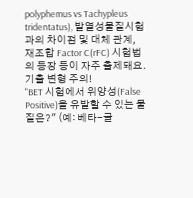polyphemus vs Tachypleus tridentatus), 발열성물질시험과의 차이점 및 대체 관계, 재조합 Factor C(rFC) 시험법의 등장 등이 자주 출제돼요.
기출 변형 주의!
"BET 시험에서 위양성(False Positive)을 유발할 수 있는 물질은?" (예: 베타-글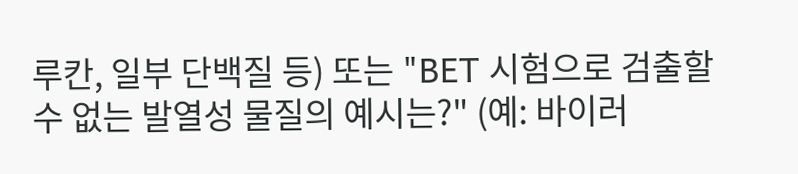루칸, 일부 단백질 등) 또는 "BET 시험으로 검출할 수 없는 발열성 물질의 예시는?" (예: 바이러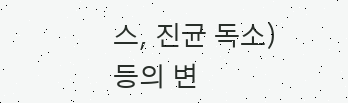스, 진균 독소) 등의 변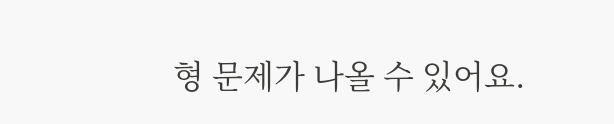형 문제가 나올 수 있어요.